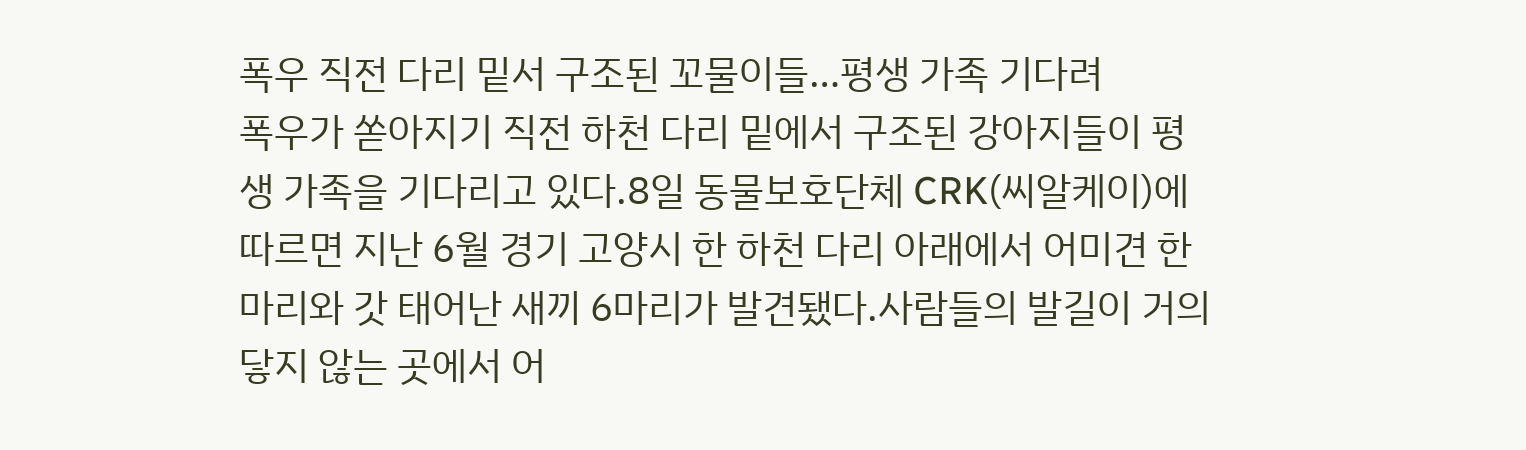폭우 직전 다리 밑서 구조된 꼬물이들…평생 가족 기다려
폭우가 쏟아지기 직전 하천 다리 밑에서 구조된 강아지들이 평생 가족을 기다리고 있다.8일 동물보호단체 CRK(씨알케이)에 따르면 지난 6월 경기 고양시 한 하천 다리 아래에서 어미견 한 마리와 갓 태어난 새끼 6마리가 발견됐다.사람들의 발길이 거의 닿지 않는 곳에서 어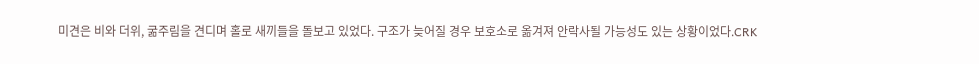미견은 비와 더위, 굶주림을 견디며 홀로 새끼들을 돌보고 있었다. 구조가 늦어질 경우 보호소로 옮겨져 안락사될 가능성도 있는 상황이었다.CRK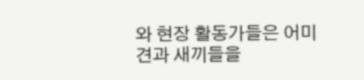와 현장 활동가들은 어미견과 새끼들을